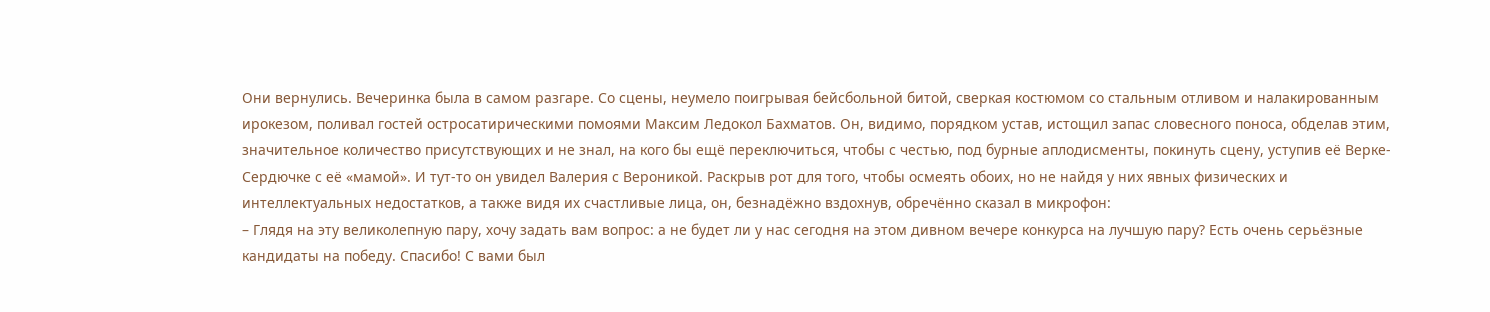Они вернулись. Вечеринка была в самом разгаре. Со сцены, неумело поигрывая бейсбольной битой, сверкая костюмом со стальным отливом и налакированным ирокезом, поливал гостей остросатирическими помоями Максим Ледокол Бахматов. Он, видимо, порядком устав, истощил запас словесного поноса, обделав этим, значительное количество присутствующих и не знал, на кого бы ещё переключиться, чтобы с честью, под бурные аплодисменты, покинуть сцену, уступив её Верке-Сердючке с её «мамой». И тут-то он увидел Валерия с Вероникой. Раскрыв рот для того, чтобы осмеять обоих, но не найдя у них явных физических и интеллектуальных недостатков, а также видя их счастливые лица, он, безнадёжно вздохнув, обречённо сказал в микрофон:
– Глядя на эту великолепную пару, хочу задать вам вопрос: а не будет ли у нас сегодня на этом дивном вечере конкурса на лучшую пару? Есть очень серьёзные кандидаты на победу. Спасибо! С вами был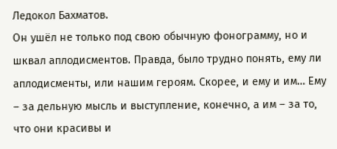Ледокол Бахматов.
Он ушёл не только под свою обычную фонограмму, но и шквал аплодисментов. Правда, было трудно понять, ему ли аплодисменты, или нашим героям. Скорее, и ему и им… Ему – за дельную мысль и выступление, конечно, а им – за то, что они красивы и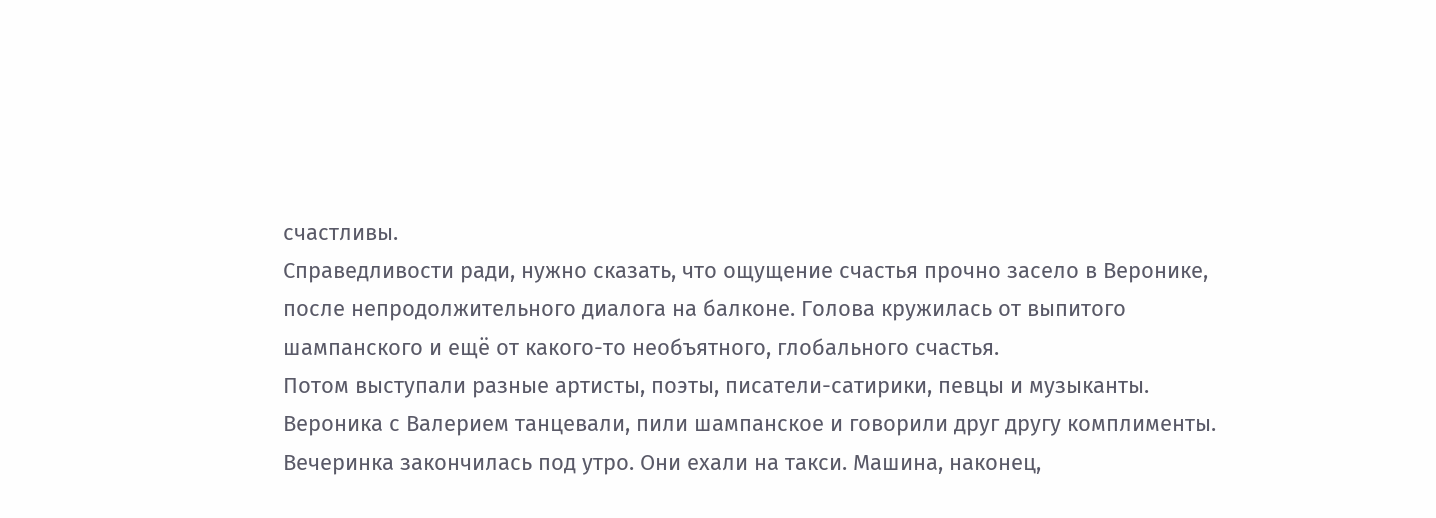счастливы.
Справедливости ради, нужно сказать, что ощущение счастья прочно засело в Веронике, после непродолжительного диалога на балконе. Голова кружилась от выпитого шампанского и ещё от какого-то необъятного, глобального счастья.
Потом выступали разные артисты, поэты, писатели-сатирики, певцы и музыканты. Вероника с Валерием танцевали, пили шампанское и говорили друг другу комплименты. Вечеринка закончилась под утро. Они ехали на такси. Машина, наконец,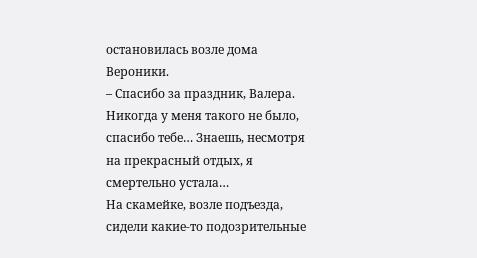остановилась возле дома Вероники.
– Спасибо за праздник, Валера. Никогда у меня такого не было, спасибо тебе… Знаешь, несмотря на прекрасный отдых, я смертельно устала…
На скамейке, возле подъезда, сидели какие-то подозрительные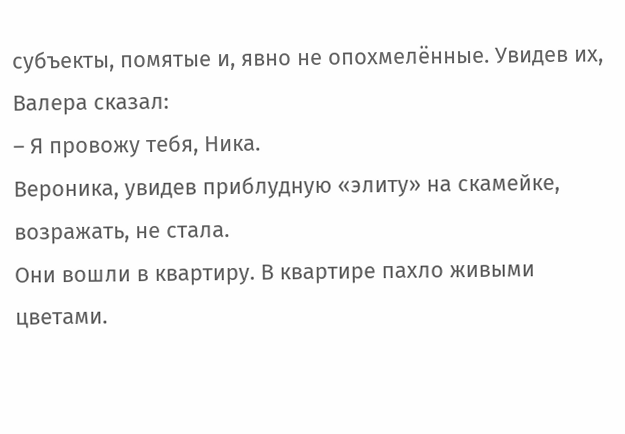субъекты, помятые и, явно не опохмелённые. Увидев их, Валера сказал:
– Я провожу тебя, Ника.
Вероника, увидев приблудную «элиту» на скамейке, возражать, не стала.
Они вошли в квартиру. В квартире пахло живыми цветами.